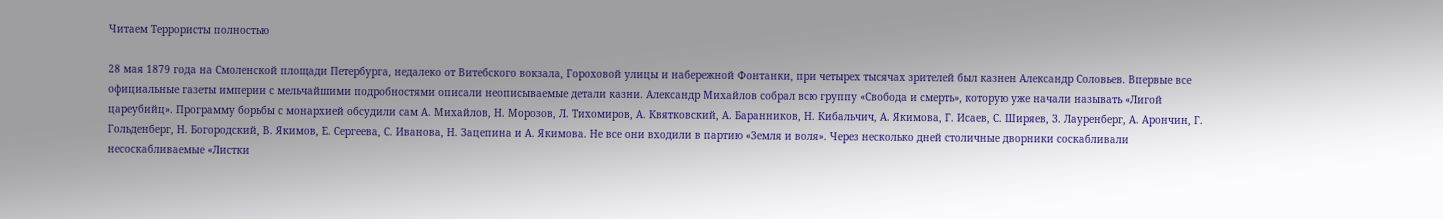Читаем Террористы полностью

28 мая 1879 года на Смоленской площади Петербурга, недалеко от Витебского вокзала, Гороховой улицы и набережной Фонтанки, при четырех тысячах зрителей был казнен Александр Соловьев. Впервые все официальные газеты империи с мельчайшими подробностями описали неописываемые детали казни. Александр Михайлов собрал всю группу «Свобода и смерть», которую уже начали называть «Лигой цареубийц». Программу борьбы с монархией обсудили сам А. Михайлов, Н. Морозов, Л. Тихомиров, А. Квятковский, А. Баранников, Н. Кибальчич, А. Якимова, Г. Исаев, С. Ширяев, З. Лауренберг, А. Арончин, Г. Гольденберг, Н. Богородский, В. Якимов, Е. Сергеева, С. Иванова, Н. Зацепина и А. Якимова. Не все они входили в партию «Земля и воля». Через несколько дней столичные дворники соскабливали несоскабливаемые «Листки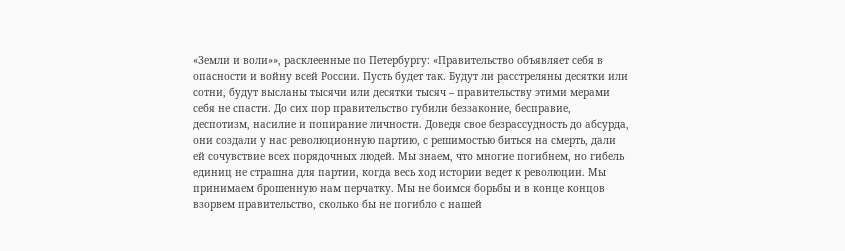«Земли и воли»», расклеенные по Петербургу: «Правительство объявляет себя в опасности и войну всей России. Пусть будет так. Будут ли расстреляны десятки или сотни, будут высланы тысячи или десятки тысяч – правительству этими мерами себя не спасти. До сих пор правительство губили беззаконие, бесправие, деспотизм, насилие и попирание личности. Доведя свое безрассудность до абсурда, они создали у нас революционную партию, с решимостью биться на смерть, дали ей сочувствие всех порядочных людей. Мы знаем, что многие погибнем, но гибель единиц не страшна для партии, когда весь ход истории ведет к революции. Мы принимаем брошенную нам перчатку. Мы не боимся борьбы и в конце концов взорвем правительство, сколько бы не погибло с нашей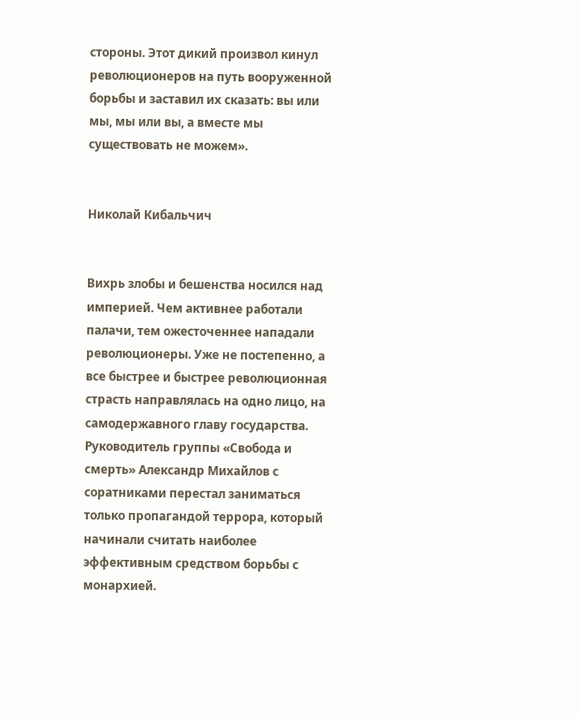стороны. Этот дикий произвол кинул революционеров на путь вооруженной борьбы и заставил их сказать: вы или мы, мы или вы, а вместе мы существовать не можем».


Николай Кибальчич


Вихрь злобы и бешенства носился над империей. Чем активнее работали палачи, тем ожесточеннее нападали революционеры. Уже не постепенно, а все быстрее и быстрее революционная страсть направлялась на одно лицо, на самодержавного главу государства. Руководитель группы «Свобода и смерть» Александр Михайлов с соратниками перестал заниматься только пропагандой террора, который начинали считать наиболее эффективным средством борьбы с монархией.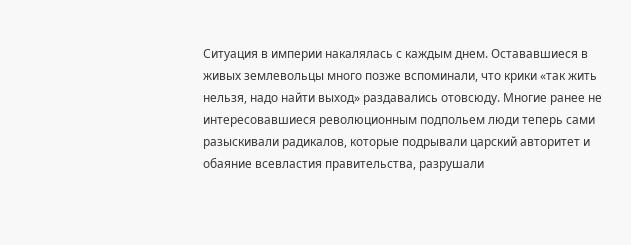Ситуация в империи накалялась с каждым днем. Остававшиеся в живых землевольцы много позже вспоминали, что крики «так жить нельзя, надо найти выход» раздавались отовсюду. Многие ранее не интересовавшиеся революционным подпольем люди теперь сами разыскивали радикалов, которые подрывали царский авторитет и обаяние всевластия правительства, разрушали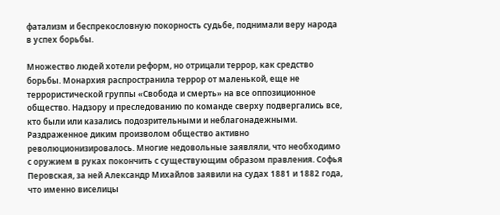фатализм и беспрекословную покорность судьбе, поднимали веру народа в успех борьбы.

Множество людей хотели реформ, но отрицали террор, как средство борьбы. Монархия распространила террор от маленькой, еще не террористической группы «Свобода и смерть» на все оппозиционное общество. Надзору и преследованию по команде сверху подвергались все, кто были или казались подозрительными и неблагонадежными. Раздраженное диким произволом общество активно революционизировалось. Многие недовольные заявляли, что необходимо с оружием в руках покончить с существующим образом правления. Софья Перовская, за ней Александр Михайлов заявили на судах 1881 и 1882 года, что именно виселицы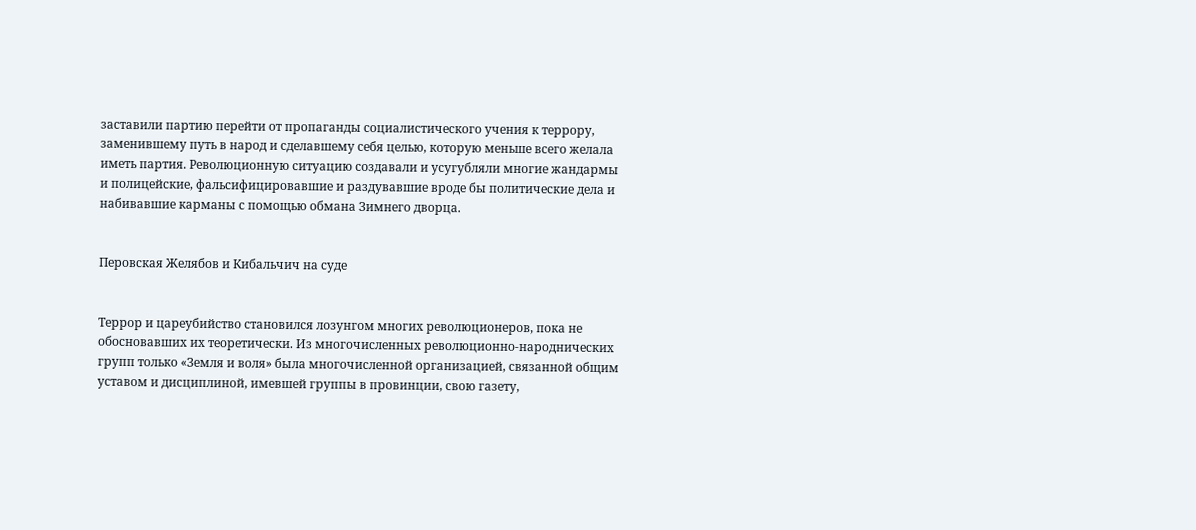заставили партию перейти от пропаганды социалистического учения к террору, заменившему путь в народ и сделавшему себя целью, которую меньше всего желала иметь партия. Революционную ситуацию создавали и усугубляли многие жандармы и полицейские, фальсифицировавшие и раздувавшие вроде бы политические дела и набивавшие карманы с помощью обмана Зимнего дворца.


Перовская Желябов и Кибальчич на суде


Террор и цареубийство становился лозунгом многих революционеров, пока не обосновавших их теоретически. Из многочисленных революционно-народнических групп только «Земля и воля» была многочисленной организацией, связанной общим уставом и дисциплиной, имевшей группы в провинции, свою газету,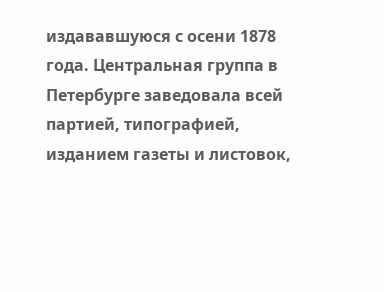издававшуюся с осени 1878 года. Центральная группа в Петербурге заведовала всей партией, типографией, изданием газеты и листовок,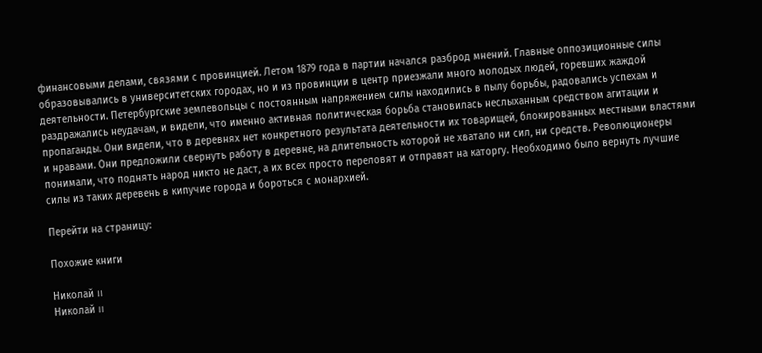финансовыми делами, связями с провинцией. Летом 1879 года в партии начался разброд мнений. Главные оппозиционные силы образовывались в университетских городах, но и из провинции в центр приезжали много молодых людей, горевших жаждой деятельности. Петербургские землевольцы с постоянным напряжением силы находились в пылу борьбы, радовались успехам и раздражались неудачам, и видели, что именно активная политическая борьба становилась неслыханным средством агитации и пропаганды. Они видели, что в деревнях нет конкретного результата деятельности их товарищей, блокированных местными властями и нравами. Они предложили свернуть работу в деревне, на длительность которой не хватало ни сил, ни средств. Революционеры понимали, что поднять народ никто не даст, а их всех просто переловят и отправят на каторгу. Необходимо было вернуть лучшие силы из таких деревень в кипучие города и бороться с монархией.

Перейти на страницу:

Похожие книги

Николай II
Николай II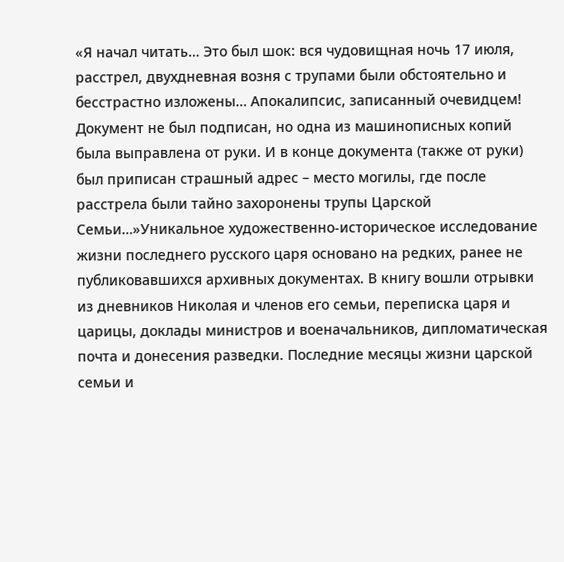«Я начал читать… Это был шок: вся чудовищная ночь 17 июля, расстрел, двухдневная возня с трупами были обстоятельно и бесстрастно изложены… Апокалипсис, записанный очевидцем! Документ не был подписан, но одна из машинописных копий была выправлена от руки. И в конце документа (также от руки) был приписан страшный адрес – место могилы, где после расстрела были тайно захоронены трупы Царской Семьи…»Уникальное художественно-историческое исследование жизни последнего русского царя основано на редких, ранее не публиковавшихся архивных документах. В книгу вошли отрывки из дневников Николая и членов его семьи, переписка царя и царицы, доклады министров и военачальников, дипломатическая почта и донесения разведки. Последние месяцы жизни царской семьи и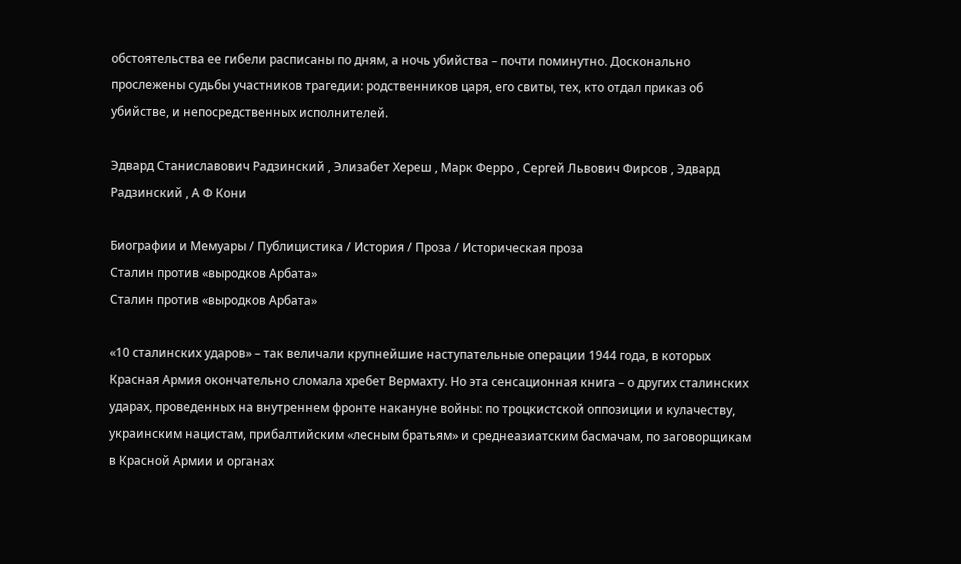обстоятельства ее гибели расписаны по дням, а ночь убийства – почти поминутно. Досконально прослежены судьбы участников трагедии: родственников царя, его свиты, тех, кто отдал приказ об убийстве, и непосредственных исполнителей.

Эдвард Станиславович Радзинский , Элизабет Хереш , Марк Ферро , Сергей Львович Фирсов , Эдвард Радзинский , А Ф Кони

Биографии и Мемуары / Публицистика / История / Проза / Историческая проза
Сталин против «выродков Арбата»
Сталин против «выродков Арбата»

«10 сталинских ударов» – так величали крупнейшие наступательные операции 1944 года, в которых Красная Армия окончательно сломала хребет Вермахту. Но эта сенсационная книга – о других сталинских ударах, проведенных на внутреннем фронте накануне войны: по троцкистской оппозиции и кулачеству, украинским нацистам, прибалтийским «лесным братьям» и среднеазиатским басмачам, по заговорщикам в Красной Армии и органах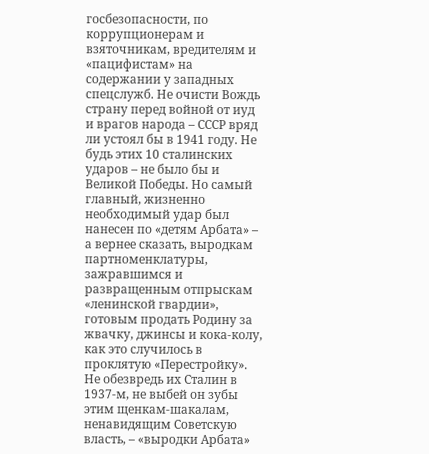госбезопасности, по коррупционерам и взяточникам, вредителям и «пацифистам» на содержании у западных спецслужб. Не очисти Вождь страну перед войной от иуд и врагов народа – СССР вряд ли устоял бы в 1941 году. Не будь этих 10 сталинских ударов – не было бы и Великой Победы. Но самый главный, жизненно необходимый удар был нанесен по «детям Арбата» – а вернее сказать, выродкам партноменклатуры, зажравшимся и развращенным отпрыскам «ленинской гвардии», готовым продать Родину за жвачку, джинсы и кока-колу, как это случилось в проклятую «Перестройку». Не обезвредь их Сталин в 1937-м, не выбей он зубы этим щенкам-шакалам, ненавидящим Советскую власть, – «выродки Арбата»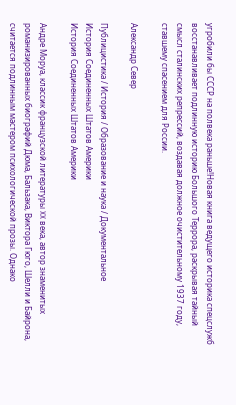угробили бы СССР на полвека раньше!Новая книга ведущего историка спецслужб восстанавливает подлинную историю Большого Террора, раскрывая тайный смысл сталинских репрессий, воздавая должное очистительному 1937 году, ставшему спасением для России.

Александр Север

Публицистика / История / Образование и наука / Документальное
История Соединенных Штатов Америки
История Соединенных Штатов Америки

Андре Моруа, классик французской литературы XX века, автор знаменитых романизированных биографий Дюма, Бальзака, Виктора Гюго, Шелли и Байрона, считается подлинным мастером психологической прозы. Однако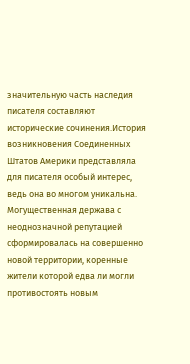значительную часть наследия писателя составляют исторические сочинения.История возникновения Соединенных Штатов Америки представляла для писателя особый интерес, ведь она во многом уникальна. Могущественная держава с неоднозначной репутацией сформировалась на совершенно новой территории, коренные жители которой едва ли могли противостоять новым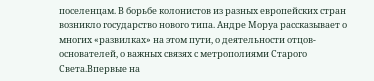поселенцам. В борьбе колонистов из разных европейских стран возникло государство нового типа. Андре Моруа рассказывает о многих «развилках» на этом пути, о деятельности отцов-основателей, о важных связях с метрополиями Старого Света.Впервые на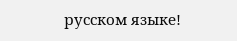русском языке!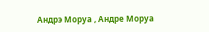Андрэ Моруа , Андре Моруа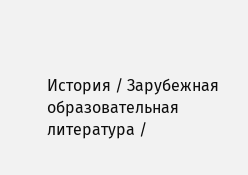История / Зарубежная образовательная литература /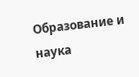Образование и наука